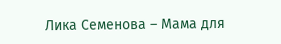Лика Семенова – Мама для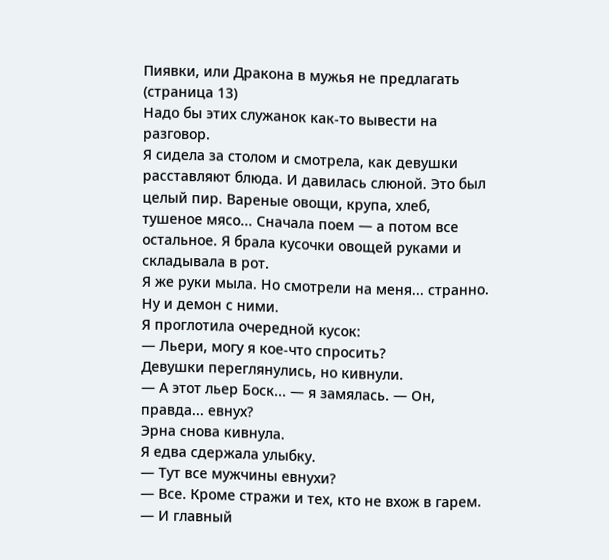Пиявки, или Дракона в мужья не предлагать (страница 13)
Надо бы этих служанок как-то вывести на разговор.
Я сидела за столом и смотрела, как девушки расставляют блюда. И давилась слюной. Это был целый пир. Вареные овощи, крупа, хлеб, тушеное мясо... Сначала поем — а потом все остальное. Я брала кусочки овощей руками и складывала в рот.
Я же руки мыла. Но смотрели на меня... странно. Ну и демон с ними.
Я проглотила очередной кусок:
— Льери, могу я кое-что спросить?
Девушки переглянулись, но кивнули.
— А этот льер Боск... — я замялась. — Он, правда... евнух?
Эрна снова кивнула.
Я едва сдержала улыбку.
— Тут все мужчины евнухи?
— Все. Кроме стражи и тех, кто не вхож в гарем.
— И главный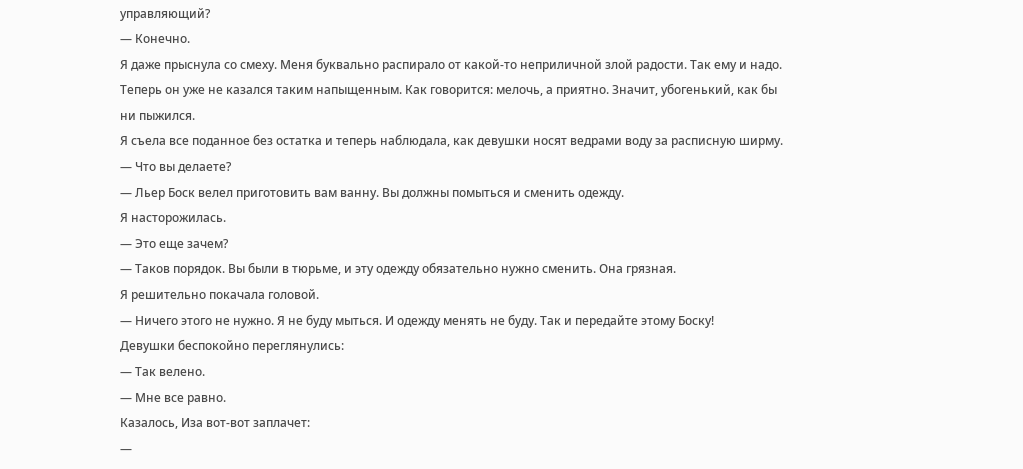управляющий?
— Конечно.
Я даже прыснула со смеху. Меня буквально распирало от какой-то неприличной злой радости. Так ему и надо. Теперь он уже не казался таким напыщенным. Как говорится: мелочь, а приятно. Значит, убогенький, как бы ни пыжился.
Я съела все поданное без остатка и теперь наблюдала, как девушки носят ведрами воду за расписную ширму.
— Что вы делаете?
— Льер Боск велел приготовить вам ванну. Вы должны помыться и сменить одежду.
Я насторожилась.
— Это еще зачем?
— Таков порядок. Вы были в тюрьме, и эту одежду обязательно нужно сменить. Она грязная.
Я решительно покачала головой.
— Ничего этого не нужно. Я не буду мыться. И одежду менять не буду. Так и передайте этому Боску!
Девушки беспокойно переглянулись:
— Так велено.
— Мне все равно.
Казалось, Иза вот-вот заплачет:
—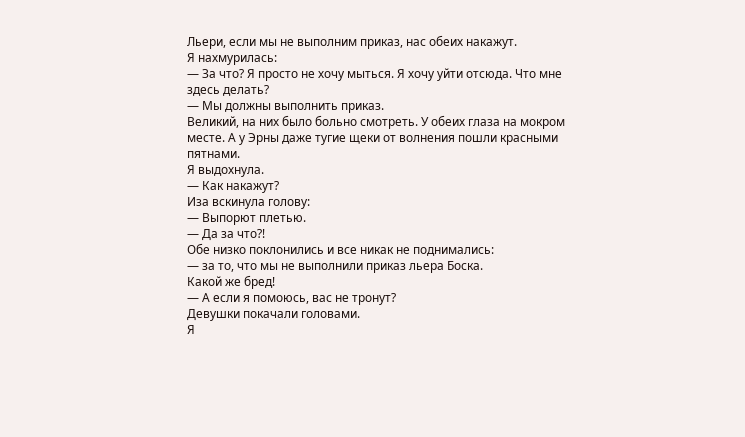Льери, если мы не выполним приказ, нас обеих накажут.
Я нахмурилась:
— За что? Я просто не хочу мыться. Я хочу уйти отсюда. Что мне здесь делать?
— Мы должны выполнить приказ.
Великий, на них было больно смотреть. У обеих глаза на мокром месте. А у Эрны даже тугие щеки от волнения пошли красными пятнами.
Я выдохнула.
— Как накажут?
Иза вскинула голову:
— Выпорют плетью.
— Да за что?!
Обе низко поклонились и все никак не поднимались:
— за то, что мы не выполнили приказ льера Боска.
Какой же бред!
— А если я помоюсь, вас не тронут?
Девушки покачали головами.
Я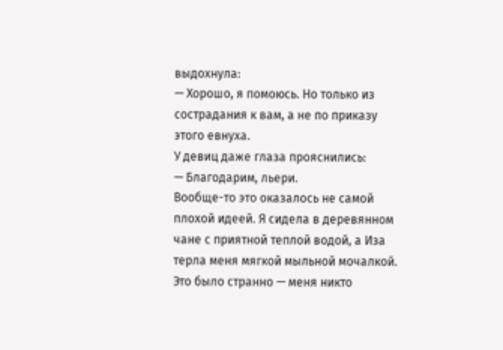выдохнула:
— Хорошо, я помоюсь. Но только из сострадания к вам, а не по приказу этого евнуха.
У девиц даже глаза прояснились:
— Благодарим, льери.
Вообще-то это оказалось не самой плохой идеей. Я сидела в деревянном чане с приятной теплой водой, а Иза терла меня мягкой мыльной мочалкой. Это было странно — меня никто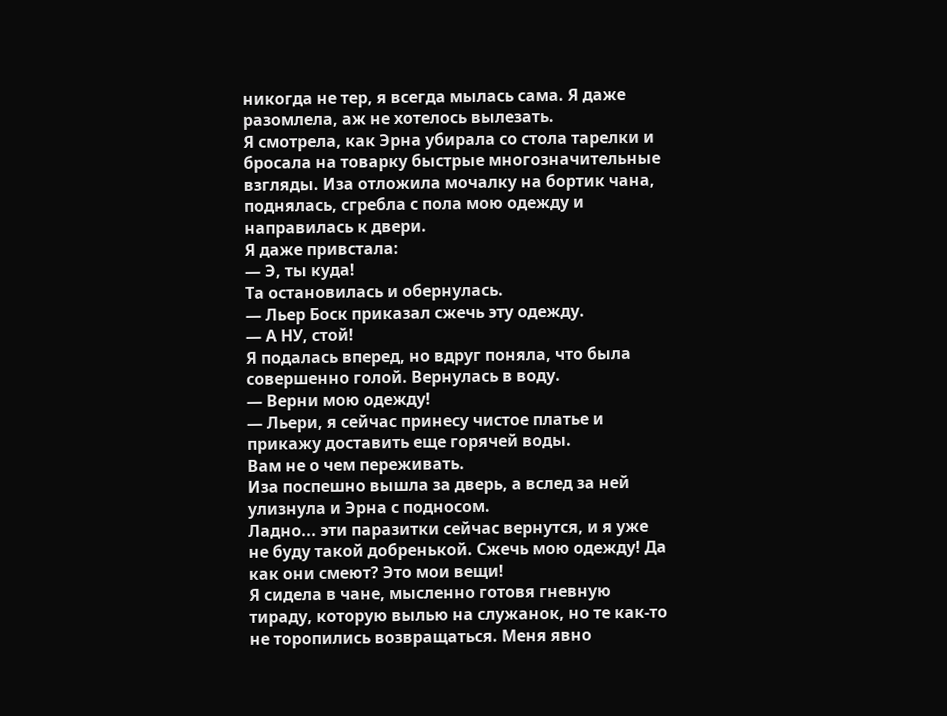никогда не тер, я всегда мылась сама. Я даже разомлела, аж не хотелось вылезать.
Я смотрела, как Эрна убирала со стола тарелки и бросала на товарку быстрые многозначительные взгляды. Иза отложила мочалку на бортик чана, поднялась, сгребла с пола мою одежду и направилась к двери.
Я даже привстала:
— Э, ты куда!
Та остановилась и обернулась.
— Льер Боск приказал сжечь эту одежду.
— А НУ, стой!
Я подалась вперед, но вдруг поняла, что была совершенно голой. Вернулась в воду.
— Верни мою одежду!
— Льери, я сейчас принесу чистое платье и прикажу доставить еще горячей воды.
Вам не о чем переживать.
Иза поспешно вышла за дверь, а вслед за ней улизнула и Эрна с подносом.
Ладно... эти паразитки сейчас вернутся, и я уже не буду такой добренькой. Сжечь мою одежду! Да как они смеют? Это мои вещи!
Я сидела в чане, мысленно готовя гневную тираду, которую вылью на служанок, но те как-то не торопились возвращаться. Меня явно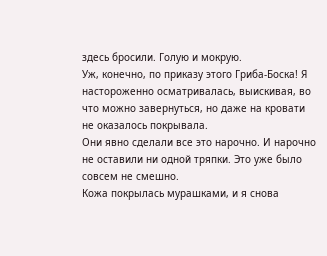здесь бросили. Голую и мокрую.
Уж, конечно, по приказу этого Гриба-Боска! Я настороженно осматривалась, выискивая, во что можно завернуться, но даже на кровати не оказалось покрывала.
Они явно сделали все это нарочно. И нарочно не оставили ни одной тряпки. Это уже было совсем не смешно.
Кожа покрылась мурашками, и я снова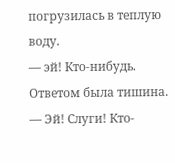погрузилась в теплую воду.
— эй! Кто-нибудь.
Ответом была тишина.
— Эй! Слуги! Кто-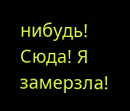нибудь! Сюда! Я замерзла!